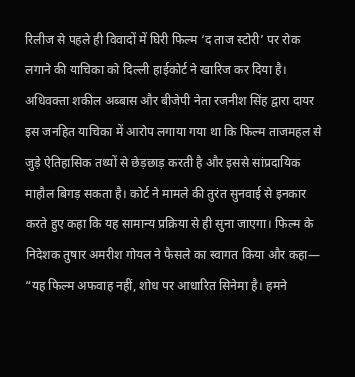रिलीज से पहले ही विवादों में घिरी फिल्म ‘द ताज स्टोरी’ पर रोक लगाने की याचिका को दिल्ली हाईकोर्ट ने खारिज कर दिया है। अधिवक्ता शकील अब्बास और बीजेपी नेता रजनीश सिंह द्वारा दायर इस जनहित याचिका में आरोप लगाया गया था कि फिल्म ताजमहल से जुड़े ऐतिहासिक तथ्यों से छेड़छाड़ करती है और इससे सांप्रदायिक माहौल बिगड़ सकता है। कोर्ट ने मामले की तुरंत सुनवाई से इनकार करते हुए कहा कि यह सामान्य प्रक्रिया से ही सुना जाएगा। फिल्म के निदेशक तुषार अमरीश गोयल ने फैसले का स्वागत किया और कहा— “यह फिल्म अफवाह नहीं, शोध पर आधारित सिनेमा है। हमने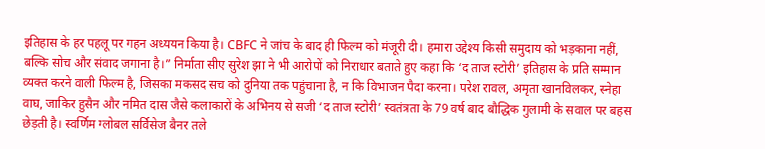इतिहास के हर पहलू पर गहन अध्ययन किया है। CBFC ने जांच के बाद ही फिल्म को मंजूरी दी। हमारा उद्देश्य किसी समुदाय को भड़काना नहीं, बल्कि सोच और संवाद जगाना है।” निर्माता सीए सुरेश झा ने भी आरोपों को निराधार बताते हुए कहा कि ‘द ताज स्टोरी’ इतिहास के प्रति सम्मान व्यक्त करने वाली फिल्म है, जिसका मकसद सच को दुनिया तक पहुंचाना है, न कि विभाजन पैदा करना। परेश रावल, अमृता खानविलकर, स्नेहा वाघ, जाकिर हुसैन और नमित दास जैसे कलाकारों के अभिनय से सजी ‘द ताज स्टोरी’ स्वतंत्रता के 79 वर्ष बाद बौद्धिक गुलामी के सवाल पर बहस छेड़ती है। स्वर्णिम ग्लोबल सर्विसेज बैनर तले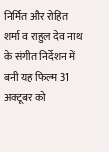निर्मित और रोहित शर्मा व राहुल देव नाथ के संगीत निर्देशन में बनी यह फिल्म 31 अक्टूबर को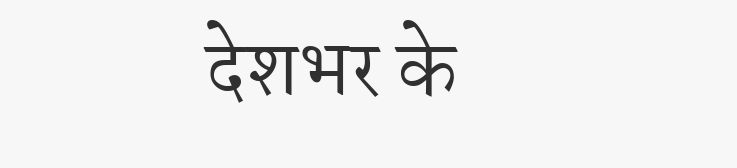देशभर के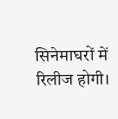सिनेमाघरों में रिलीज होगी।